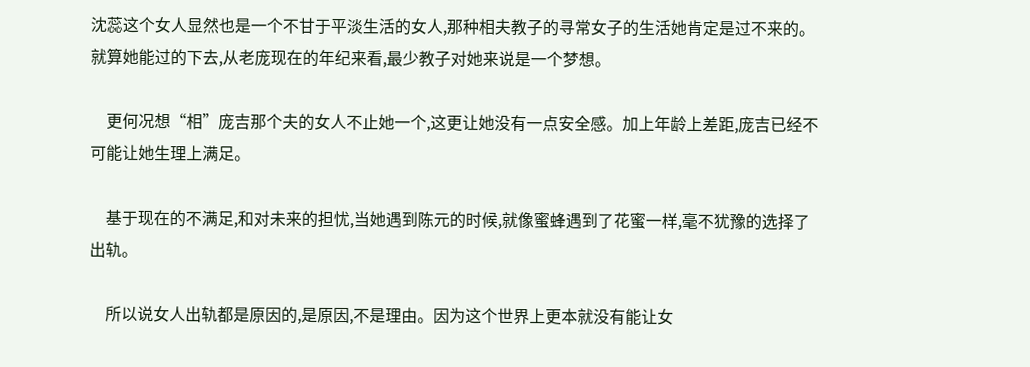沈蕊这个女人显然也是一个不甘于平淡生活的女人,那种相夫教子的寻常女子的生活她肯定是过不来的。就算她能过的下去,从老庞现在的年纪来看,最少教子对她来说是一个梦想。

    更何况想“相”庞吉那个夫的女人不止她一个,这更让她没有一点安全感。加上年龄上差距,庞吉已经不可能让她生理上满足。

    基于现在的不满足,和对未来的担忧,当她遇到陈元的时候,就像蜜蜂遇到了花蜜一样,毫不犹豫的选择了出轨。

    所以说女人出轨都是原因的,是原因,不是理由。因为这个世界上更本就没有能让女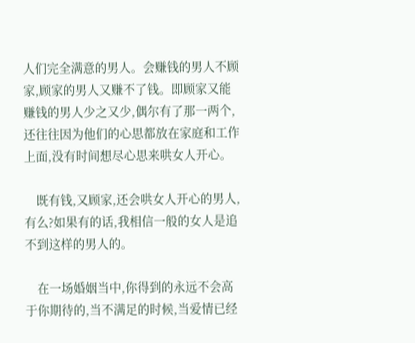人们完全满意的男人。会赚钱的男人不顾家,顾家的男人又赚不了钱。即顾家又能赚钱的男人少之又少,偶尔有了那一两个,还往往因为他们的心思都放在家庭和工作上面,没有时间想尽心思来哄女人开心。

    既有钱,又顾家,还会哄女人开心的男人,有么?如果有的话,我相信一般的女人是追不到这样的男人的。

    在一场婚姻当中,你得到的永远不会高于你期待的,当不满足的时候,当爱情已经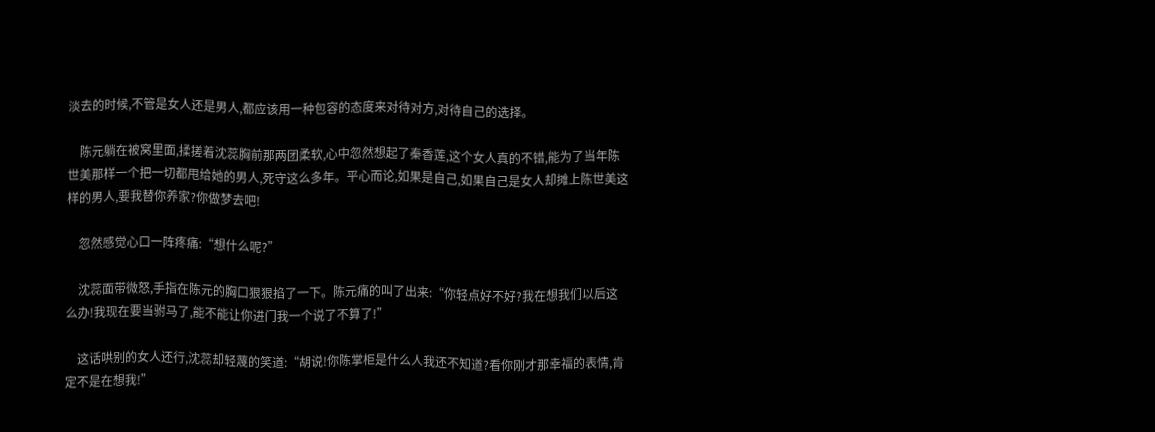淡去的时候,不管是女人还是男人,都应该用一种包容的态度来对待对方,对待自己的选择。

    陈元躺在被窝里面,揉搓着沈蕊胸前那两团柔软,心中忽然想起了秦香莲,这个女人真的不错,能为了当年陈世美那样一个把一切都甩给她的男人,死守这么多年。平心而论,如果是自己,如果自己是女人却摊上陈世美这样的男人,要我替你养家?你做梦去吧!

    忽然感觉心口一阵疼痛:“想什么呢?”

    沈蕊面带微怒,手指在陈元的胸口狠狠掐了一下。陈元痛的叫了出来:“你轻点好不好?我在想我们以后这么办!我现在要当驸马了,能不能让你进门我一个说了不算了!”

    这话哄别的女人还行,沈蕊却轻蔑的笑道:“胡说!你陈掌柜是什么人我还不知道?看你刚才那幸福的表情,肯定不是在想我!”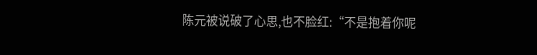陈元被说破了心思,也不脸红:“不是抱着你呢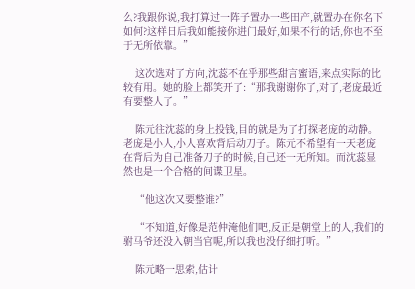么?我跟你说,我打算过一阵子置办一些田产,就置办在你名下如何?这样日后我如能接你进门最好,如果不行的话,你也不至于无所依靠。”

    这次选对了方向,沈蕊不在乎那些甜言蜜语,来点实际的比较有用。她的脸上都笑开了:“那我谢谢你了,对了,老庞最近有要整人了。”

    陈元往沈蕊的身上投钱,目的就是为了打探老庞的动静。老庞是小人,小人喜欢背后动刀子。陈元不希望有一天老庞在背后为自己准备刀子的时候,自己还一无所知。而沈蕊显然也是一个合格的间谍卫星。

    “他这次又要整谁?”

    “不知道,好像是范仲淹他们吧,反正是朝堂上的人,我们的驸马爷还没入朝当官呢,所以我也没仔细打听。”

    陈元略一思索,估计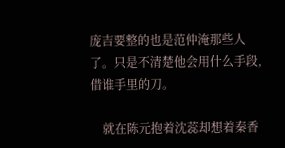庞吉要整的也是范仲淹那些人了。只是不清楚他会用什么手段,借谁手里的刀。

    就在陈元抱着沈蕊却想着秦香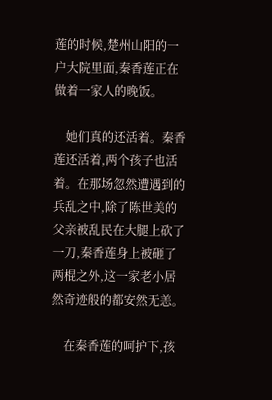莲的时候,楚州山阳的一户大院里面,秦香莲正在做着一家人的晚饭。

    她们真的还活着。秦香莲还活着,两个孩子也活着。在那场忽然遭遇到的兵乱之中,除了陈世美的父亲被乱民在大腿上砍了一刀,秦香莲身上被砸了两棍之外,这一家老小居然奇迹般的都安然无恙。

    在秦香莲的呵护下,孩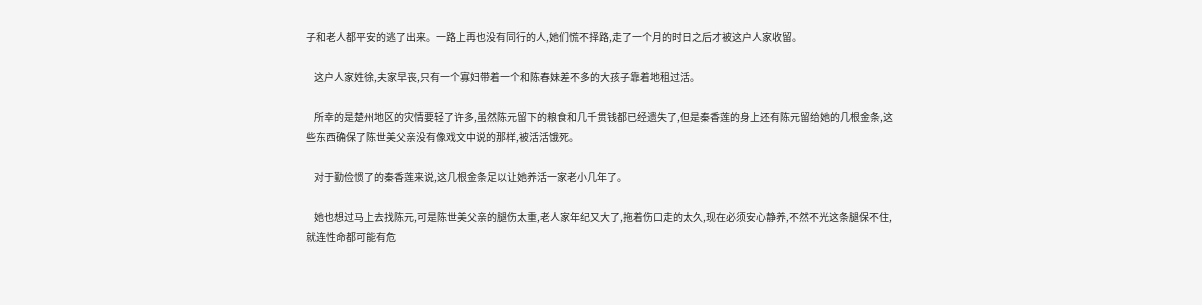子和老人都平安的逃了出来。一路上再也没有同行的人,她们慌不择路,走了一个月的时日之后才被这户人家收留。

    这户人家姓徐,夫家早丧,只有一个寡妇带着一个和陈春妹差不多的大孩子靠着地租过活。

    所幸的是楚州地区的灾情要轻了许多,虽然陈元留下的粮食和几千贯钱都已经遗失了,但是秦香莲的身上还有陈元留给她的几根金条,这些东西确保了陈世美父亲没有像戏文中说的那样,被活活饿死。

    对于勤俭惯了的秦香莲来说,这几根金条足以让她养活一家老小几年了。

    她也想过马上去找陈元,可是陈世美父亲的腿伤太重,老人家年纪又大了,拖着伤口走的太久,现在必须安心静养,不然不光这条腿保不住,就连性命都可能有危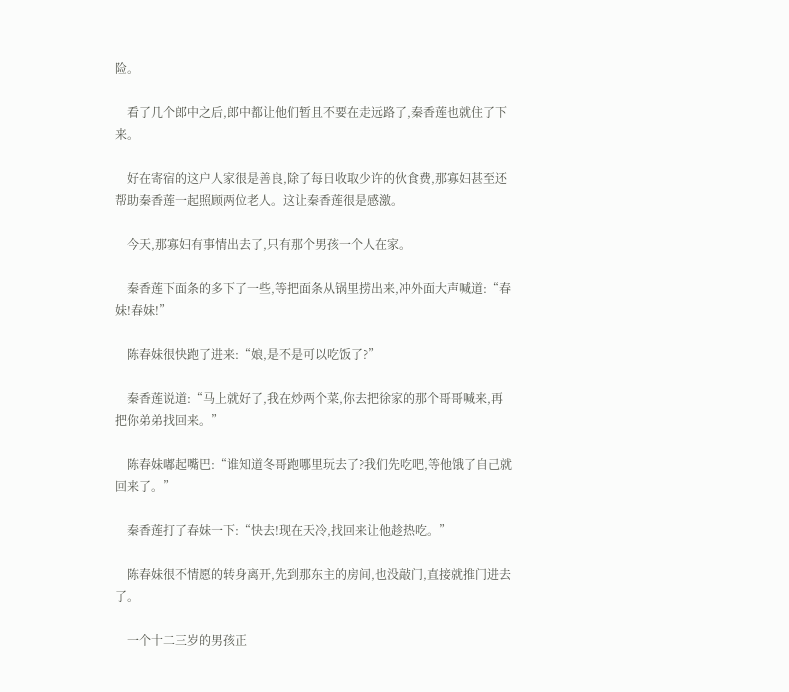险。

    看了几个郎中之后,郎中都让他们暂且不要在走远路了,秦香莲也就住了下来。

    好在寄宿的这户人家很是善良,除了每日收取少许的伙食费,那寡妇甚至还帮助秦香莲一起照顾两位老人。这让秦香莲很是感激。

    今天,那寡妇有事情出去了,只有那个男孩一个人在家。

    秦香莲下面条的多下了一些,等把面条从锅里捞出来,冲外面大声喊道:“春妹!春妹!”

    陈春妹很快跑了进来:“娘,是不是可以吃饭了?”

    秦香莲说道:“马上就好了,我在炒两个菜,你去把徐家的那个哥哥喊来,再把你弟弟找回来。”

    陈春妹嘟起嘴巴:“谁知道冬哥跑哪里玩去了?我们先吃吧,等他饿了自己就回来了。”

    秦香莲打了春妹一下:“快去!现在天冷,找回来让他趁热吃。”

    陈春妹很不情愿的转身离开,先到那东主的房间,也没敲门,直接就推门进去了。

    一个十二三岁的男孩正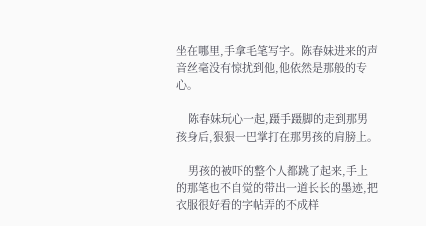坐在哪里,手拿毛笔写字。陈春妹进来的声音丝毫没有惊扰到他,他依然是那般的专心。

    陈春妹玩心一起,蹑手蹑脚的走到那男孩身后,狠狠一巴掌打在那男孩的肩膀上。

    男孩的被吓的整个人都跳了起来,手上的那笔也不自觉的带出一道长长的墨迹,把衣服很好看的字帖弄的不成样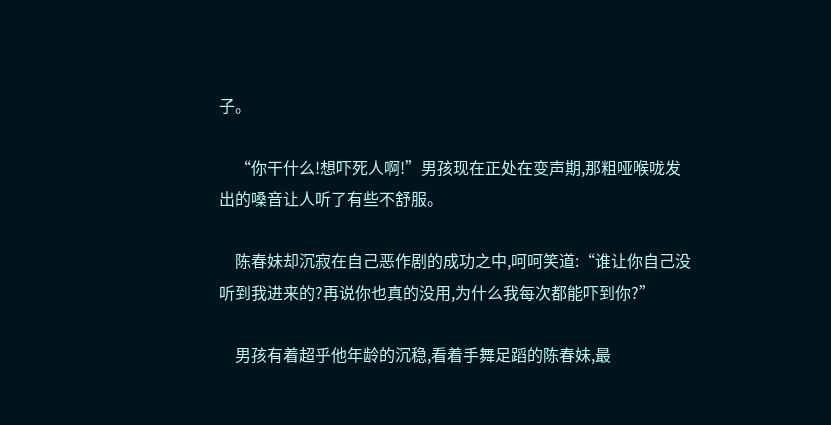子。

    “你干什么!想吓死人啊!”男孩现在正处在变声期,那粗哑喉咙发出的嗓音让人听了有些不舒服。

    陈春妹却沉寂在自己恶作剧的成功之中,呵呵笑道:“谁让你自己没听到我进来的?再说你也真的没用,为什么我每次都能吓到你?”

    男孩有着超乎他年龄的沉稳,看着手舞足蹈的陈春妹,最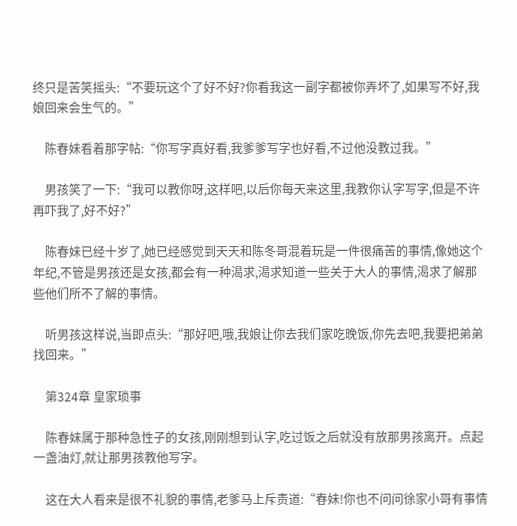终只是苦笑摇头:“不要玩这个了好不好?你看我这一副字都被你弄坏了,如果写不好,我娘回来会生气的。”

    陈春妹看着那字帖:“你写字真好看,我爹爹写字也好看,不过他没教过我。”

    男孩笑了一下:“我可以教你呀,这样吧,以后你每天来这里,我教你认字写字,但是不许再吓我了,好不好?”

    陈春妹已经十岁了,她已经感觉到天天和陈冬哥混着玩是一件很痛苦的事情,像她这个年纪,不管是男孩还是女孩,都会有一种渴求,渴求知道一些关于大人的事情,渴求了解那些他们所不了解的事情。

    听男孩这样说,当即点头:“那好吧,哦,我娘让你去我们家吃晚饭,你先去吧,我要把弟弟找回来。”

    第324章 皇家琐事

    陈春妹属于那种急性子的女孩,刚刚想到认字,吃过饭之后就没有放那男孩离开。点起一盏油灯,就让那男孩教他写字。

    这在大人看来是很不礼貌的事情,老爹马上斥责道:“春妹!你也不问问徐家小哥有事情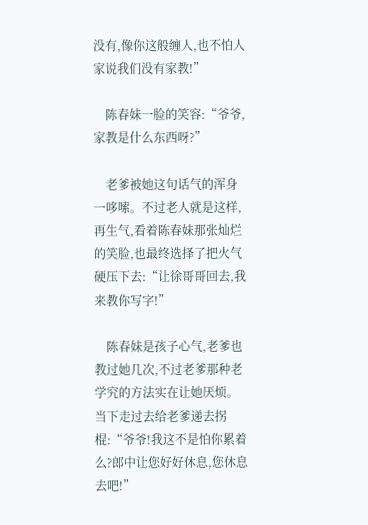没有,像你这般缠人,也不怕人家说我们没有家教!”

    陈春妹一脸的笑容:“爷爷,家教是什么东西呀?”

    老爹被她这句话气的浑身一哆嗦。不过老人就是这样,再生气,看着陈春妹那张灿烂的笑脸,也最终选择了把火气硬压下去:“让徐哥哥回去,我来教你写字!”

    陈春妹是孩子心气,老爹也教过她几次,不过老爹那种老学究的方法实在让她厌烦。当下走过去给老爹递去拐棍:“爷爷!我这不是怕你累着么?郎中让您好好休息,您休息去吧!”